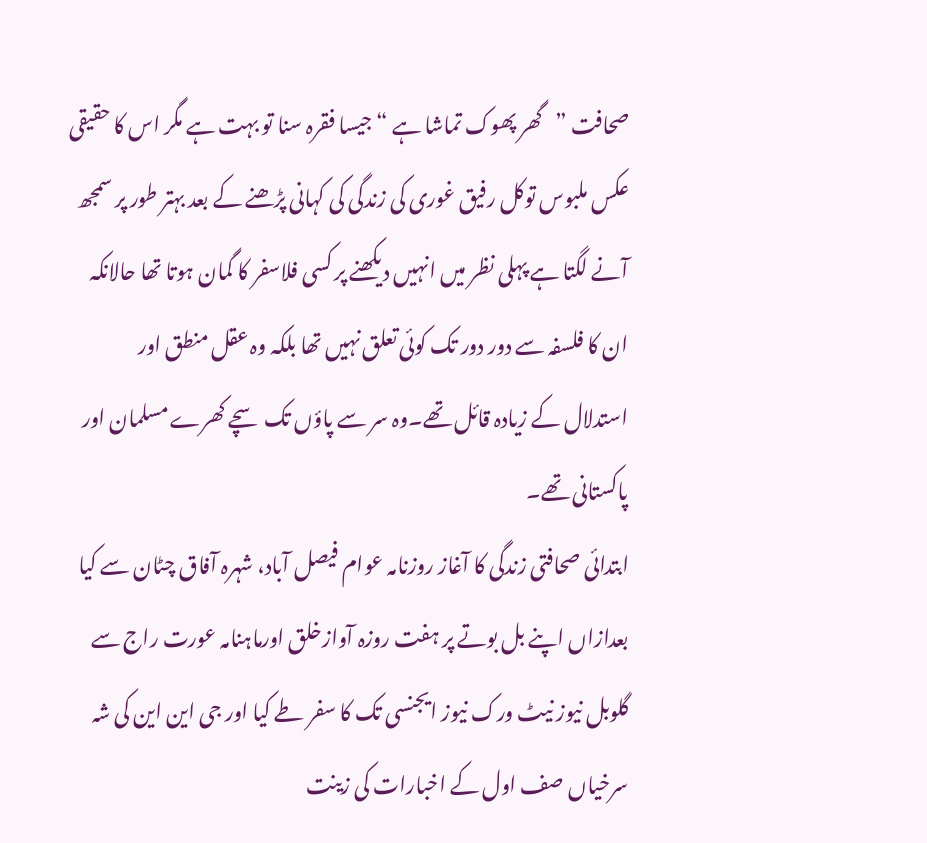صحافت ”گھر پھوک تماشا ہے “ جیسا فقرہ سنا تو بہت ہے مگر اس کا حقیقی عکس ملبوس توکل رفیق غوری کی زندگی کی کہانی پڑھنے کے بعد بہتر طور پر سمجھ آنے لگتا ہے پہلی نظر میں انہیں دیکھنے پر کسی فلاسفر کا گمان ہوتا تھا حالانکہ ان کا فلسفہ سے دور دور تک کوئی تعلق نہیں تھا بلکہ وہ عقل منطق اور استدلال کے زیادہ قائل تھے۔وہ سر سے پاؤں تک سچے کھرے مسلمان اور پاکستانی تھے۔
ابتدائی صحافتی زندگی کا آغاز روزنامہ عوام فیصل آباد، شہرہ آفاق چٹان سے کیا بعدازاں اپنے بل بوتے پر ہفت روزہ آوازخلق اورماہنامہ عورت راج سے گلوبل نیوز نیٹ ورک نیوز ایجنسی تک کا سفر طے کیا اور جی این این کی شہ سرخیاں صف اول کے اخبارات کی زینت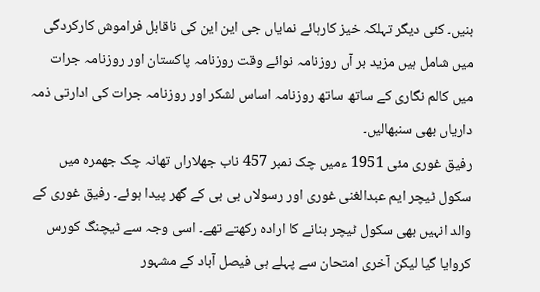بنیں۔ کئی دیگر تہلکہ خیز کارہائے نمایاں جی این این کی ناقابل فراموش کارکردگی میں شامل ہیں مزید بر آں روزنامہ نوائے وقت روزنامہ پاکستان اور روزنامہ جرات میں کالم نگاری کے ساتھ ساتھ روزنامہ اساس لشکر اور روزنامہ جرات کی ادارتی ذمہ داریاں بھی سنبھالیں۔
رفیق غوری مئی 1951 ءمیں چک نمبر 457 ناب جھلاراں تھانہ چک جھمرہ میں سکول ٹیچر ایم عبدالغنی غوری اور رسولاں بی بی کے گھر پیدا ہوئے۔ رفیق غوری کے والد انہیں بھی سکول ٹیچر بنانے کا ارادہ رکھتے تھے۔ اسی وجہ سے ٹیچنگ کورس کروایا گیا لیکن آخری امتحان سے پہلے ہی فیصل آباد کے مشہور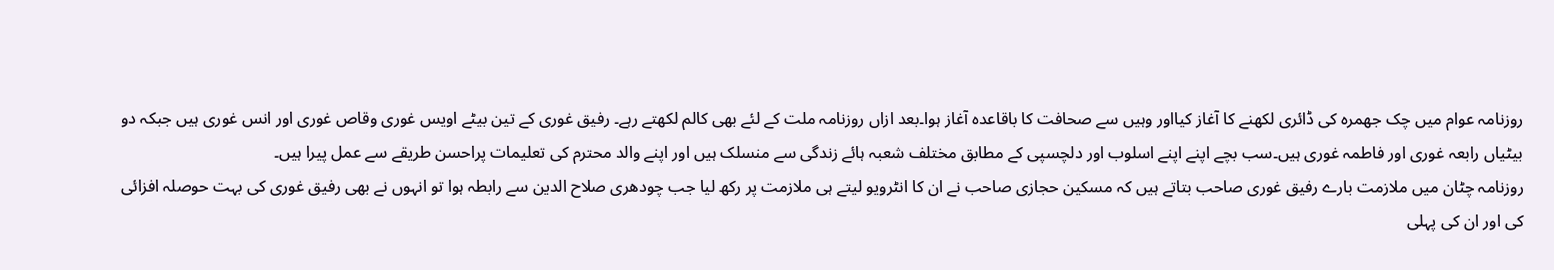روزنامہ عوام میں چک جھمرہ کی ڈائری لکھنے کا آغاز کیااور وہیں سے صحافت کا باقاعدہ آغاز ہوا۔بعد ازاں روزنامہ ملت کے لئے بھی کالم لکھتے رہے۔ رفیق غوری کے تین بیٹے اویس غوری وقاص غوری اور انس غوری ہیں جبکہ دو بیٹیاں رابعہ غوری اور فاطمہ غوری ہیں۔سب بچے اپنے اپنے اسلوب اور دلچسپی کے مطابق مختلف شعبہ ہائے زندگی سے منسلک ہیں اور اپنے والد محترم کی تعلیمات پراحسن طریقے سے عمل پیرا ہیں۔
روزنامہ چٹان میں ملازمت بارے رفیق غوری صاحب بتاتے ہیں کہ مسکین حجازی صاحب نے ان کا انٹرویو لیتے ہی ملازمت پر رکھ لیا جب چودھری صلاح الدین سے رابطہ ہوا تو انہوں نے بھی رفیق غوری کی بہت حوصلہ افزائی کی اور ان کی پہلی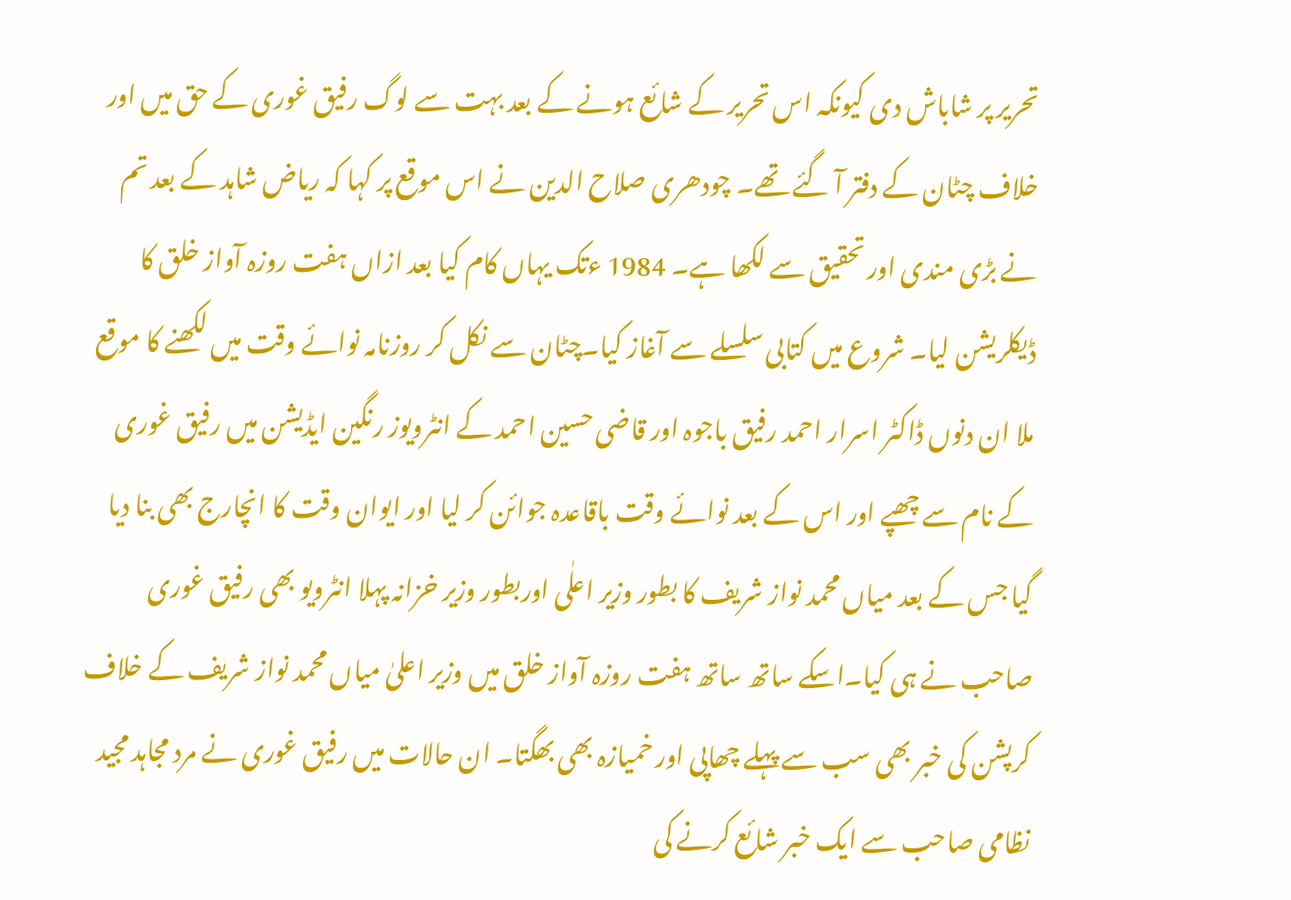تحریر پر شاباش دی کیونکہ اس تحریر کے شائع ہونے کے بعد بہت سے لوگ رفیق غوری کے حق میں اور خلاف چٹان کے دفتر آ گئے تھے۔ چودھری صلاح الدین نے اس موقع پر کہا کہ ریاض شاہد کے بعد تم نے بڑی مندی اور تحقیق سے لکھا ہے۔ 1984 ءتک یہاں کام کیا بعد ازاں ہفت روزہ آواز خلق کا ڈیکلریشن لیا۔ شروع میں کتابی سلسلے سے آغاز کیا۔چٹان سے نکل کر روزنامہ نوائے وقت میں لکھنے کا موقع ملا ان دنوں ڈاکٹر اسرار احمد رفیق باجوہ اور قاضی حسین احمد کے انٹرویوز رنگین ایڈیشن میں رفیق غوری کے نام سے چھپے اور اس کے بعد نوائے وقت باقاعدہ جوائن کر لیا اور ایوان وقت کا انچارج بھی بنا دیا گیا جس کے بعد میاں محمد نواز شریف کا بطور وزیر اعلٰی اوربطور وزیر خزانہ پہلا انٹرویو بھی رفیق غوری صاحب نے ہی کیا۔اسکے ساتھ ساتھ ہفت روزہ آواز خلق میں وزیر اعلیٰ میاں محمد نواز شریف کے خلاف کرپشن کی خبر بھی سب سے پہلے چھاپی اور خمیازہ بھی بھگتا۔ ان حالات میں رفیق غوری نے مرد مجاہد مجید نظامی صاحب سے ایک خبر شائع کرنے کی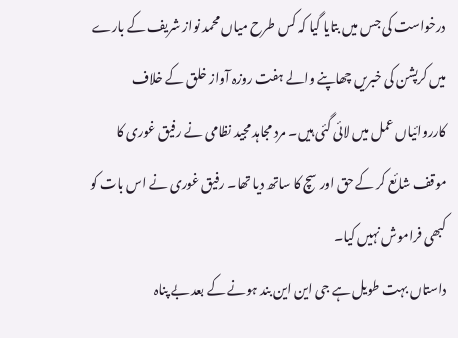درخواست کی جس میں بتایا گیا کہ کس طرح میاں محمد نواز شریف کے بارے میں کرپشن کی خبریں چھاپنے والے ہفت روزہ آواز خلق کے خلاف کارروائیاں عمل میں لائی گئی ہیں۔ مرد مجاہد مجید نظامی نے رفیق غوری کا موقف شائع کر کے حق اور سچ کا ساتھ دیا تھا۔ رفیق غوری نے اس بات کو کبھی فراموش نہیں کیا۔
داستاں بہت طویل ہے جی این این بند ہونے کے بعد بے پناہ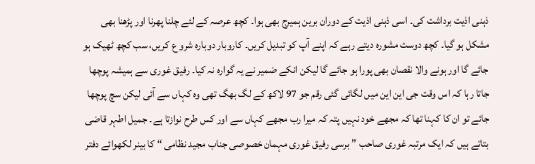ذہنی اذیت برداشت کی۔ اسی ذہنی اذیت کے دوران برین ہمیرج بھی ہوا۔ کچھ عرصہ کے لئے چلنا پھرنا اور پڑھنا بھی مشکل ہو گیا۔ کچھ دوست مشورہ دیتے رہے کہ اپنے آپ کو تبدیل کریں۔ کاروبار دوبارہ شرو ع کریں، سب کچھ ٹھیک ہو جائے گا اور ہونے والا نقصان بھی پورا ہو جائے گا لیکن انکے ضمیر نے یہ گوارہ نہ کیا۔ رفیق غوری سے ہمیشہ پوچھا جاتا رہا کہ اس وقت جی این این میں لگائی گئی رقم جو 97 لاکھ کے لگ بھگ تھی وہ کہاں سے آئی لیکن سچ پوچھا جائے تو ان کا کہنا تھا کہ مجھے خود نہیں پتہ کہ میرا رب مجھے کہاں سے اور کس طرح نوازتا ہے۔ جمیل اطہر قاضی بتاتے ہیں کہ ایک مرتبہ غوری صاحب ” برسی رفیق غوری مہمان خصوصی جناب مجید نظامی “ کا بینر لکھوائے دفتر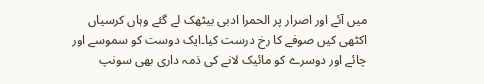میں آئے اور اصرار پر الحمرا ادبی بیٹھک لے گئے وہاں کرسیاں اکٹھی کیں صوفے کا رخ درست کیا۔ایک دوست کو سموسے اور چائے اور دوسرے کو مائیک لانے کی ذمہ داری بھی سونپ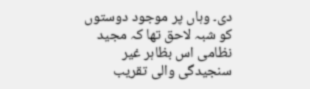دی۔ وہاں پر موجود دوستوں کو شبہ لاحق تھا کہ مجید نظامی اس بظاہر غیر سنجیدگی والی تقریب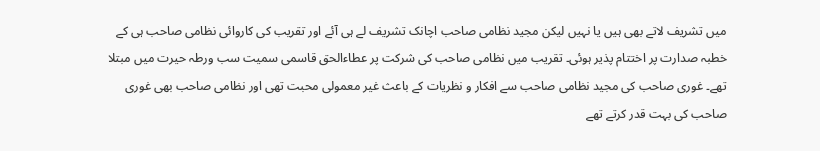میں تشریف لاتے بھی ہیں یا نہیں لیکن مجید نظامی صاحب اچانک تشریف لے ہی آئے اور تقریب کی کاروائی نظامی صاحب ہی کے خطبہ صدارت پر اختتام پذیر ہوئی۔ تقریب میں نظامی صاحب کی شرکت پر عطاءالحق قاسمی سمیت سب ورطہ حیرت میں مبتلا تھے۔ غوری صاحب کی مجید نظامی صاحب سے افکار و نظریات کے باعث غیر معمولی محبت تھی اور نظامی صاحب بھی غوری صاحب کی بہت قدر کرتے تھے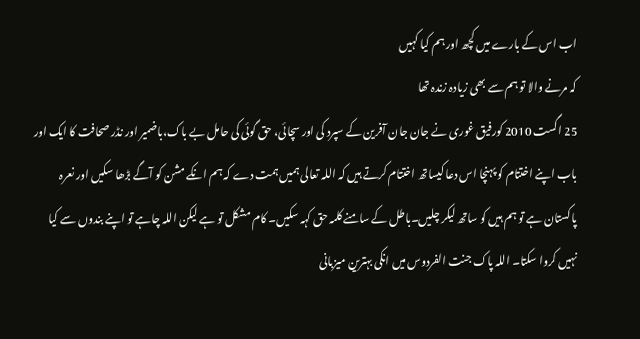اب اس کے بارے میں کچھ اور ہم کیا کہیں
کہ مرنے والا تو ہم سے بھی زیادہ زندہ تھا
25 اگست 2010 کورفیق غوری نے جان جان آفرین کے سپرد کی اور سچائی، حق گوئی کی حامل بے باک،باضمیر اور نڈر صحافت کا ایک اور باب اپنے اختتام کو پہنچا اس دعا کیساتھ اختتام کرتے ہیں کہ اللہ تعالی ہمیں ہمت دے کہ ہم انکے مشن کو آگے بڑھا سکیں اور نعرہ پاکستان ہے تو ہم ہیں کو ساتھ لیکر چلیں۔باطل کے سامنے کلمہ حق کہہ سکیں۔ کام مشکل تو ہے لیکن اللہ چاہے تو اپنے بندوں سے کیا نہیں کروا سکتا۔ اللہ پاک جنت الفردوس میں انکی بہترین میزبانی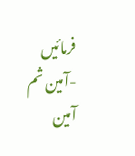فرمائیں -آمین ثم آمین